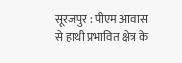सूरजपुर : पीएम आवास से हाथी प्रभावित क्षेत्र के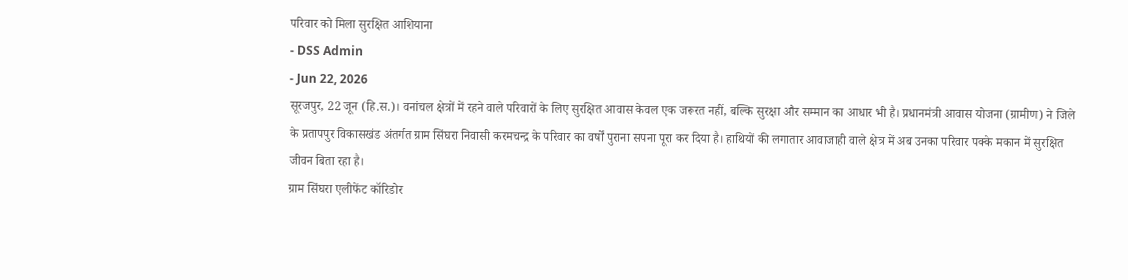परिवार को मिला सुरक्षित आशियाना
- DSS Admin
- Jun 22, 2026
सूरजपुर, 22 जून (हि.स.)। वनांचल क्षेत्रों में रहने वाले परिवारों के लिए सुरक्षित आवास केवल एक जरूरत नहीं, बल्कि सुरक्षा और सम्मान का आधार भी है। प्रधानमंत्री आवास योजना (ग्रामीण) ने जिले के प्रतापपुर विकासखंड अंतर्गत ग्राम सिंघरा निवासी करमचन्द्र के परिवार का वर्षों पुराना सपना पूरा कर दिया है। हाथियों की लगातार आवाजाही वाले क्षेत्र में अब उनका परिवार पक्के मकान में सुरक्षित जीवन बिता रहा है।
ग्राम सिंघरा एलीफेंट कॉरिडोर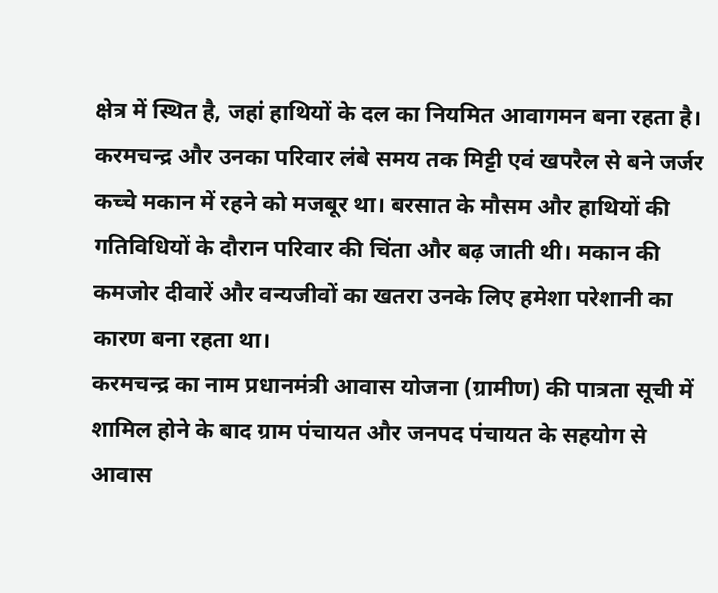क्षेत्र में स्थित है, जहां हाथियों के दल का नियमित आवागमन बना रहता है। करमचन्द्र और उनका परिवार लंबे समय तक मिट्टी एवं खपरैल से बने जर्जर कच्चे मकान में रहने को मजबूर था। बरसात के मौसम और हाथियों की गतिविधियों के दौरान परिवार की चिंता और बढ़ जाती थी। मकान की कमजोर दीवारें और वन्यजीवों का खतरा उनके लिए हमेशा परेशानी का कारण बना रहता था।
करमचन्द्र का नाम प्रधानमंत्री आवास योजना (ग्रामीण) की पात्रता सूची में शामिल होने के बाद ग्राम पंचायत और जनपद पंचायत के सहयोग से आवास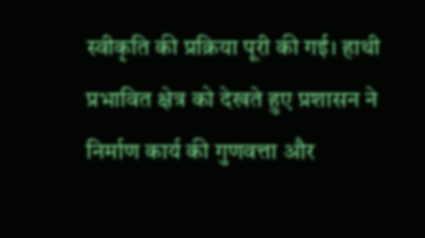स्वीकृति की प्रक्रिया पूरी की गई। हाथी प्रभावित क्षेत्र को देखते हुए प्रशासन ने निर्माण कार्य की गुणवत्ता और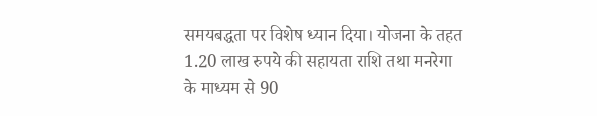समयबद्धता पर विशेष ध्यान दिया। योजना के तहत 1.20 लाख रुपये की सहायता राशि तथा मनरेगा के माध्यम से 90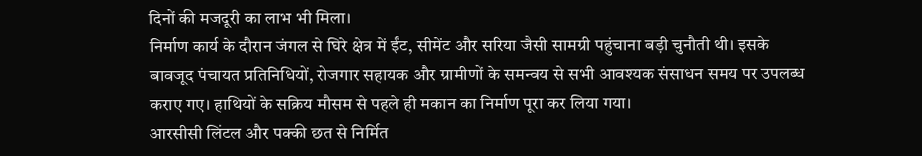दिनों की मजदूरी का लाभ भी मिला।
निर्माण कार्य के दौरान जंगल से घिरे क्षेत्र में ईंट, सीमेंट और सरिया जैसी सामग्री पहुंचाना बड़ी चुनौती थी। इसके बावजूद पंचायत प्रतिनिधियों, रोजगार सहायक और ग्रामीणों के समन्वय से सभी आवश्यक संसाधन समय पर उपलब्ध कराए गए। हाथियों के सक्रिय मौसम से पहले ही मकान का निर्माण पूरा कर लिया गया।
आरसीसी लिंटल और पक्की छत से निर्मित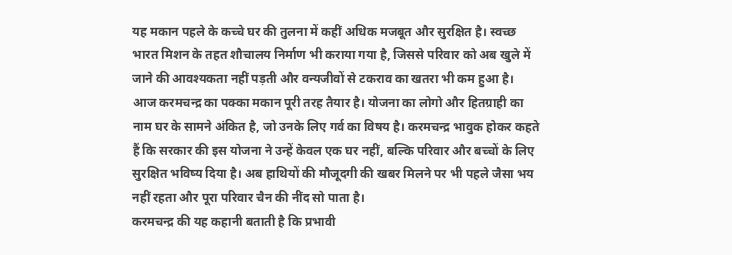यह मकान पहले के कच्चे घर की तुलना में कहीं अधिक मजबूत और सुरक्षित है। स्वच्छ भारत मिशन के तहत शौचालय निर्माण भी कराया गया है, जिससे परिवार को अब खुले में जाने की आवश्यकता नहीं पड़ती और वन्यजीवों से टकराव का खतरा भी कम हुआ है।
आज करमचन्द्र का पक्का मकान पूरी तरह तैयार है। योजना का लोगो और हितग्राही का नाम घर के सामने अंकित है, जो उनके लिए गर्व का विषय है। करमचन्द्र भावुक होकर कहते हैं कि सरकार की इस योजना ने उन्हें केवल एक घर नहीं, बल्कि परिवार और बच्चों के लिए सुरक्षित भविष्य दिया है। अब हाथियों की मौजूदगी की खबर मिलने पर भी पहले जैसा भय नहीं रहता और पूरा परिवार चैन की नींद सो पाता है।
करमचन्द्र की यह कहानी बताती है कि प्रभावी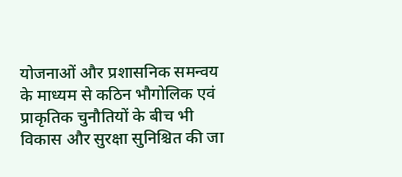योजनाओं और प्रशासनिक समन्वय के माध्यम से कठिन भौगोलिक एवं प्राकृतिक चुनौतियों के बीच भी विकास और सुरक्षा सुनिश्चित की जा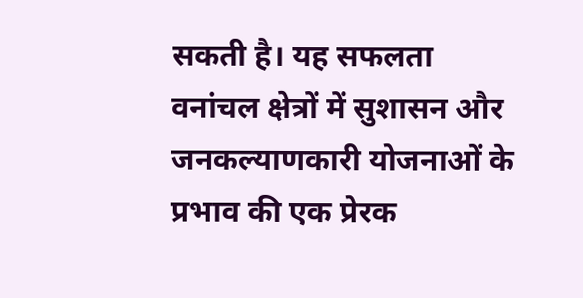सकती है। यह सफलता वनांचल क्षेत्रों में सुशासन और जनकल्याणकारी योजनाओं के प्रभाव की एक प्रेरक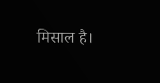मिसाल है।